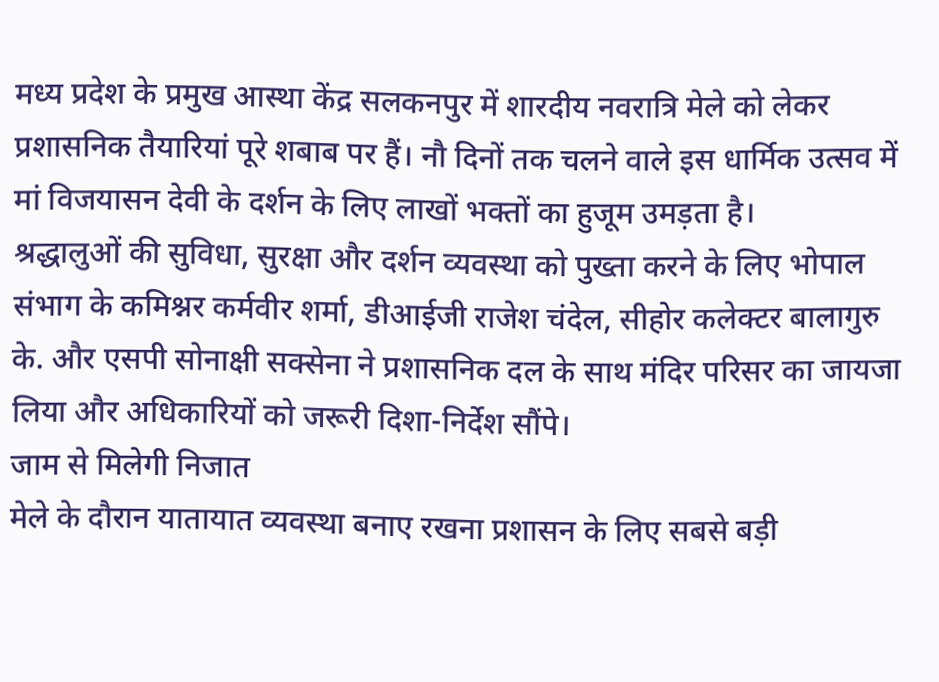मध्य प्रदेश के प्रमुख आस्था केंद्र सलकनपुर में शारदीय नवरात्रि मेले को लेकर प्रशासनिक तैयारियां पूरे शबाब पर हैं। नौ दिनों तक चलने वाले इस धार्मिक उत्सव में मां विजयासन देवी के दर्शन के लिए लाखों भक्तों का हुजूम उमड़ता है।
श्रद्धालुओं की सुविधा, सुरक्षा और दर्शन व्यवस्था को पुख्ता करने के लिए भोपाल संभाग के कमिश्नर कर्मवीर शर्मा, डीआईजी राजेश चंदेल, सीहोर कलेक्टर बालागुरु के. और एसपी सोनाक्षी सक्सेना ने प्रशासनिक दल के साथ मंदिर परिसर का जायजा लिया और अधिकारियों को जरूरी दिशा-निर्देश सौंपे।
जाम से मिलेगी निजात
मेले के दौरान यातायात व्यवस्था बनाए रखना प्रशासन के लिए सबसे बड़ी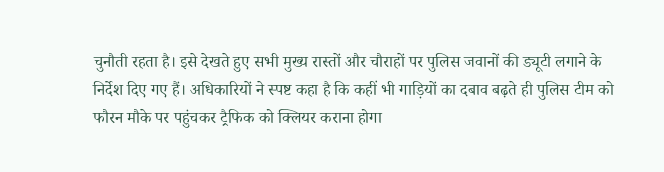चुनौती रहता है। इसे देखते हुए सभी मुख्य रास्तों और चौराहों पर पुलिस जवानों की ड्यूटी लगाने के निर्देश दिए गए हैं। अधिकारियों ने स्पष्ट कहा है कि कहीं भी गाड़ियों का दबाव बढ़ते ही पुलिस टीम को फौरन मौके पर पहुंचकर ट्रैफिक को क्लियर कराना होगा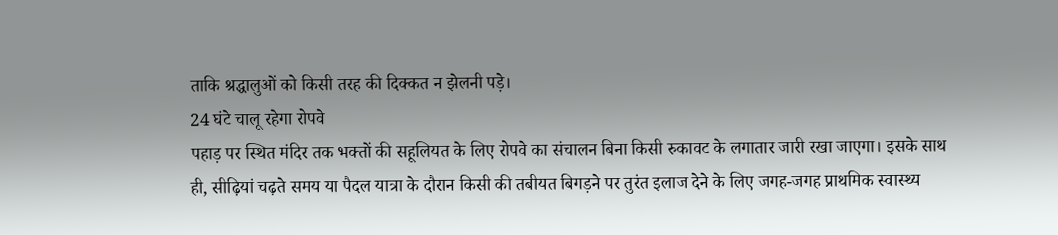ताकि श्रद्धालुओं को किसी तरह की दिक्कत न झेलनी पड़े।
24 घंटे चालू रहेगा रोपवे
पहाड़ पर स्थित मंदिर तक भक्तों की सहूलियत के लिए रोपवे का संचालन बिना किसी रुकावट के लगातार जारी रखा जाएगा। इसके साथ ही, सीढ़ियां चढ़ते समय या पैदल यात्रा के दौरान किसी की तबीयत बिगड़ने पर तुरंत इलाज देने के लिए जगह-जगह प्राथमिक स्वास्थ्य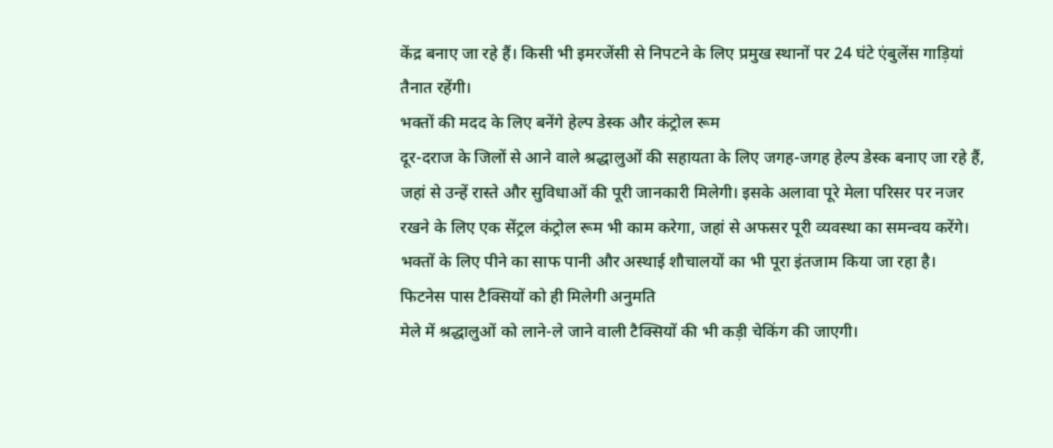केंद्र बनाए जा रहे हैं। किसी भी इमरजेंसी से निपटने के लिए प्रमुख स्थानों पर 24 घंटे एंबुलेंस गाड़ियां तैनात रहेंगी।
भक्तों की मदद के लिए बनेंगे हेल्प डेस्क और कंट्रोल रूम
दूर-दराज के जिलों से आने वाले श्रद्धालुओं की सहायता के लिए जगह-जगह हेल्प डेस्क बनाए जा रहे हैं, जहां से उन्हें रास्ते और सुविधाओं की पूरी जानकारी मिलेगी। इसके अलावा पूरे मेला परिसर पर नजर रखने के लिए एक सेंट्रल कंट्रोल रूम भी काम करेगा, जहां से अफसर पूरी व्यवस्था का समन्वय करेंगे। भक्तों के लिए पीने का साफ पानी और अस्थाई शौचालयों का भी पूरा इंतजाम किया जा रहा है।
फिटनेस पास टैक्सियों को ही मिलेगी अनुमति
मेले में श्रद्धालुओं को लाने-ले जाने वाली टैक्सियों की भी कड़ी चेकिंग की जाएगी।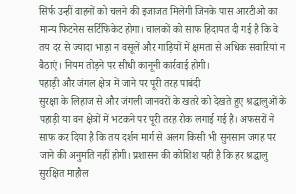सिर्फ उन्हीं वाहनों को चलने की इजाजत मिलेगी जिनके पास आरटीओ का मान्य फिटनेस सर्टिफिकेट होगा। चालकों को साफ हिदायत दी गई है कि वे तय दर से ज्यादा भाड़ा न वसूलें और गाड़ियों में क्षमता से अधिक सवारियां न बैठाएं। नियम तोड़ने पर सीधी कानूनी कार्रवाई होगी।
पहाड़ी और जंगल क्षेत्र में जाने पर पूरी तरह पाबंदी
सुरक्षा के लिहाज से और जंगली जानवरों के खतरे को देखते हुए श्रद्धालुओं के पहाड़ी या वन क्षेत्रों में भटकने पर पूरी तरह रोक लगाई गई है। अफसरों ने साफ कर दिया है कि तय दर्शन मार्ग से अलग किसी भी सुनसान जगह पर जाने की अनुमति नहीं होगी। प्रशासन की कोशिश यही है कि हर श्रद्धालु सुरक्षित माहौल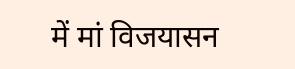में मां विजयासन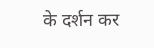के दर्शन कर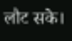लौट सके।